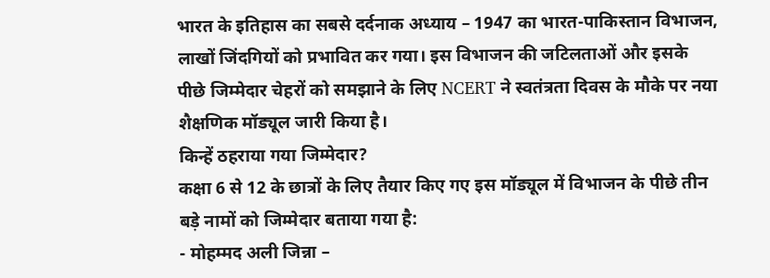भारत के इतिहास का सबसे दर्दनाक अध्याय – 1947 का भारत-पाकिस्तान विभाजन, लाखों जिंदगियों को प्रभावित कर गया। इस विभाजन की जटिलताओं और इसके पीछे जिम्मेदार चेहरों को समझाने के लिए NCERT ने स्वतंत्रता दिवस के मौके पर नया शैक्षणिक मॉड्यूल जारी किया है।
किन्हें ठहराया गया जिम्मेदार?
कक्षा 6 से 12 के छात्रों के लिए तैयार किए गए इस मॉड्यूल में विभाजन के पीछे तीन बड़े नामों को जिम्मेदार बताया गया है:
- मोहम्मद अली जिन्ना –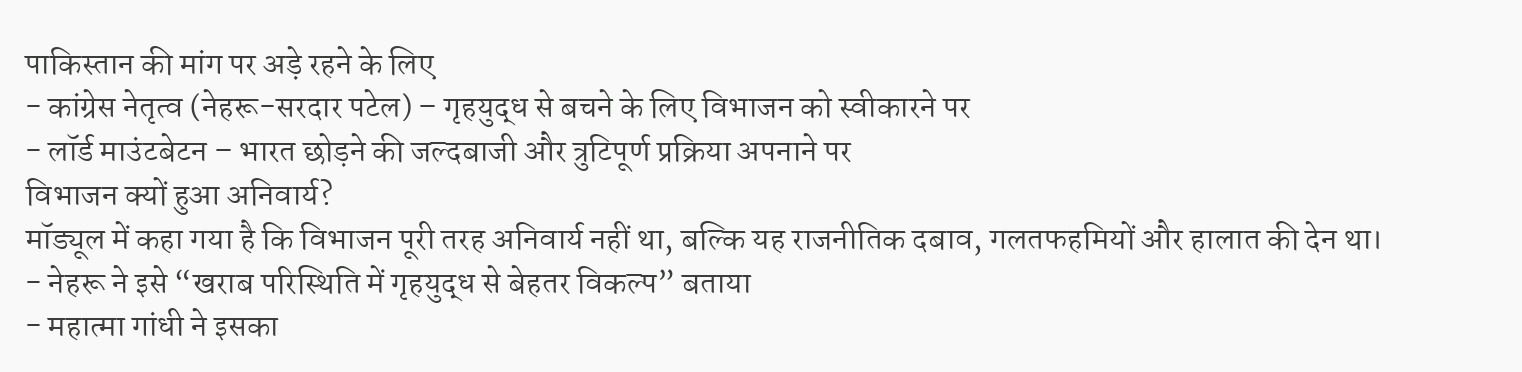पाकिस्तान की मांग पर अड़े रहने के लिए
- कांग्रेस नेतृत्व (नेहरू-सरदार पटेल) – गृहयुद्ध से बचने के लिए विभाजन को स्वीकारने पर
- लॉर्ड माउंटबेटन – भारत छोड़ने की जल्दबाजी और त्रुटिपूर्ण प्रक्रिया अपनाने पर
विभाजन क्यों हुआ अनिवार्य?
मॉड्यूल में कहा गया है कि विभाजन पूरी तरह अनिवार्य नहीं था, बल्कि यह राजनीतिक दबाव, गलतफहमियों और हालात की देन था।
- नेहरू ने इसे “खराब परिस्थिति में गृहयुद्ध से बेहतर विकल्प” बताया
- महात्मा गांधी ने इसका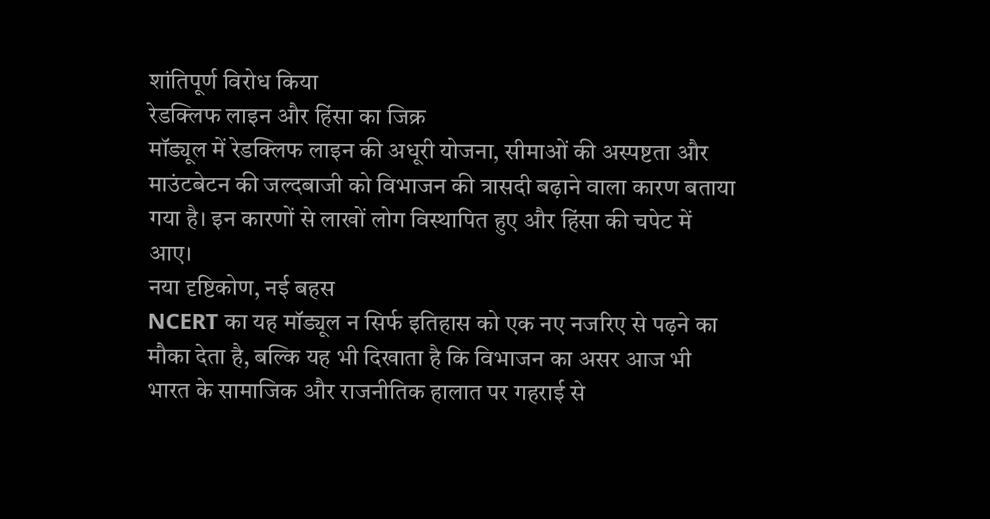शांतिपूर्ण विरोध किया
रेडक्लिफ लाइन और हिंसा का जिक्र
मॉड्यूल में रेडक्लिफ लाइन की अधूरी योजना, सीमाओं की अस्पष्टता और माउंटबेटन की जल्दबाजी को विभाजन की त्रासदी बढ़ाने वाला कारण बताया गया है। इन कारणों से लाखों लोग विस्थापित हुए और हिंसा की चपेट में आए।
नया दृष्टिकोण, नई बहस
NCERT का यह मॉड्यूल न सिर्फ इतिहास को एक नए नजरिए से पढ़ने का मौका देता है, बल्कि यह भी दिखाता है कि विभाजन का असर आज भी भारत के सामाजिक और राजनीतिक हालात पर गहराई से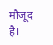मौजूद है।